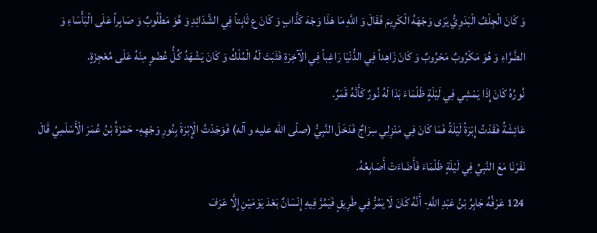وَ كَانَ الْجِلْفُ الْبَدَوِيُّ يَرَى وَجْهَهُ الْكَرِيمَ فَقَالَ وَ اللَّهِ مَا هَذَا وَجْهَ كَذَّابٍ وَ كَانَ ع ثَابِتاً فِي الشَّدَائِدِ وَ هُوَ مَطْلُوبٌ وَ صَابِراً عَلَى الْبَأْسَاءِ وَ الضَّرَّاءِ وَ هُوَ مَكْرُوبٌ مَحْرُوبٌ وَ كَانَ زَاهِداً فِي الدُّنْيَا رَاغِباً فِي الْآخِرَةِ فَثَبَتَ لَهُ الْمُلْكُ وَ كَانَ يَشْهَدُ كُلُّ عُضْوٍ مِنْهُ عَلَى مُعْجِزَةٍ.
نُورُهُ كَانَ إِذَا يَمْشِي فِي لَيْلَةٍ ظَلْمَاءَ بَدَا لَهُ نُورٌ كَأَنَّهُ قَمَرٌ.
عَائِشَةُ فَقَدْتُ إِبْرَةً لَيْلَةً فَمَا كَانَ فِي مَنْزِلِي سِرَاجٌ فَدَخَلَ النَّبِيُّ (صلّى اللّه عليه و آله) فَوَجَدْتُ الْإِبْرَةَ بِنُورِ وَجْهِهِ- حَمْزَةُ بْنُ عُمَرَ الْأَسْلَمِيُ قَالَ نَفَرْنَا مَعَ النَّبِيِّ فِي لَيْلَةٍ ظَلْمَاءَ فَأَضَاءَتْ أَصَابِعُهُ.
124 عَرْفُهُ جَابِرُ بْنُ عَبْدِ اللَّهِ- أَنَّهُ كَانَ لَا يَمُرُّ فِي طَرِيقٍ فَيَمُرَّ فِيهِ إِنْسَانٌ بَعْدَ يَوْمَيْنِ إِلَّا عَرَفَ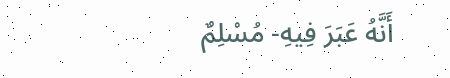أَنَّهُ عَبَرَ فِيهِ- مُسْلِمٌ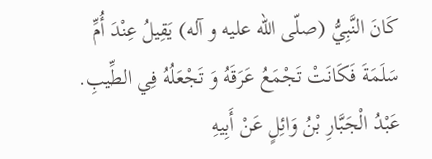كَانَ النَّبِيُّ (صلّى اللّه عليه و آله) يَقِيلُ عِنْدَ أُمِّ سَلَمَةَ فَكَانَتْ تَجْمَعُ عَرَقَهُ وَ تَجْعَلُهُ فِي الطِّيبِ.
عَبْدُ الْجَبَّارِ بْنُ وَائِلٍ عَنْ أَبِيهِ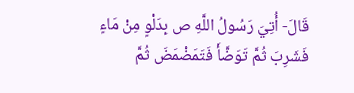قَالَ- أُتِيَ رَسُولُ اللَّهِ ص بِدَلْوٍ مِنْ مَاءٍ فَشَرِبَ ثُمَّ تَوَضَّأَ فَتَمَضْمَضَ ثُمَّ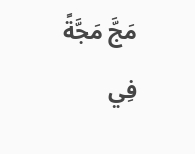مَجَّ مَجَّةً فِي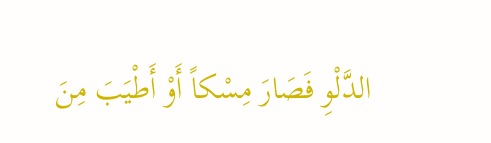الدَّلْوِ فَصَارَ مِسْكاً أَوْ أَطْيَبَ مِنَ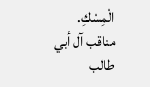الْمِسْكِ.
مناقب آل أبي طالب